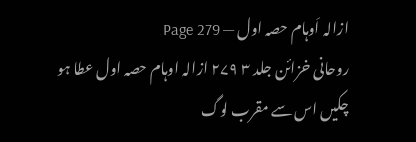ازالہ اَوہام حصہ اول — Page 279
روحانی خزائن جلد ۳ ۲۷۹ ازالہ اوہام حصہ اول عطا ہو چکیں اس سے مقرب لوگ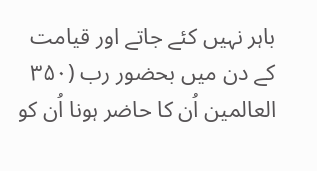باہر نہیں کئے جاتے اور قیامت کے دن میں بحضور رب (۳۵۰ العالمین اُن کا حاضر ہونا اُن کو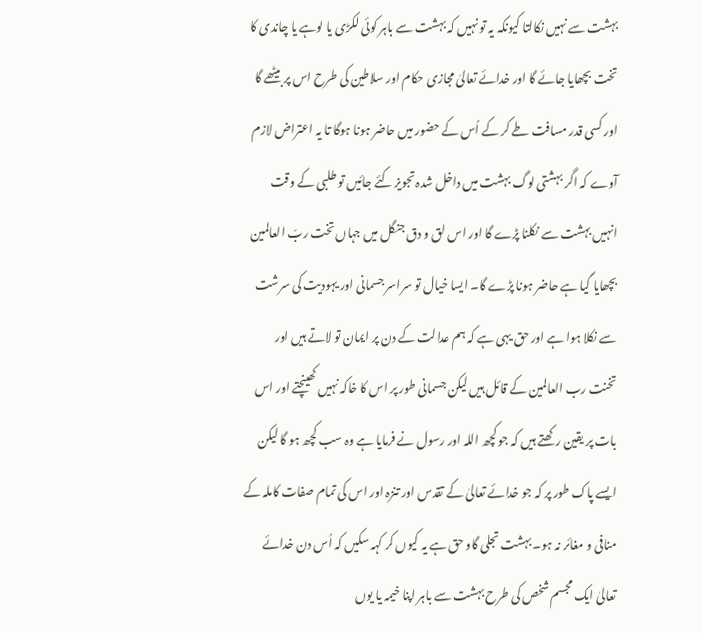بہشت سے نہیں نکالتا کیونکہ یہ تو نہیں کہ بہشت سے باہر کوئی لکڑی یا لوہے یا چاندی کا تخت بچھایا جائے گا اور خدائے تعالیٰ مجازی حکام اور سلاطین کی طرح اس پر بیٹھے گا اور کسی قدر مسافت طے کر کے اُس کے حضور میں حاضر ہونا ہوگا تا یہ اعتراض لازم آوے کہ اگر بہشتی لوگ بہشت میں داخل شدہ تجویز کئے جائیں تو طلبی کے وقت انہیں بہشت سے نکلنا پڑے گا اور اس لق و دق جنگل میں جہاں تخت ربّ العالمین بچھایا گیا ہے حاضر ہونا پڑے گا۔ ایسا خیال تو سراسر جسمانی اور یہودیت کی سرشت سے نکلا ہوا ہے اور حق یہی ہے کہ ہم عدالت کے دن پر ایمان تو لاتے ہیں اور تخنت رب العالمین کے قائل ہیں لیکن جسمانی طور پر اس کا خاکہ نہیں کھینچتے اور اس بات پر یقین رکھتے ہیں کہ جو کچھ اللہ اور رسول نے فرمایا ہے وہ سب کچھ ہو گا لیکن ایسے پاک طور پر کہ جو خدائے تعالیٰ کے تقدس اور تنزہ اور اس کی تمام صفات کاملہ کے منافی و مغائر نہ ہو۔ بہشت تجلی گاو حق ہے یہ کیوں کر کہہ سکیں کہ اُس دن خدائے تعالیٰ ایک مجسم شخص کی طرح بہشت سے باہر اپنا خیمہ یا یوں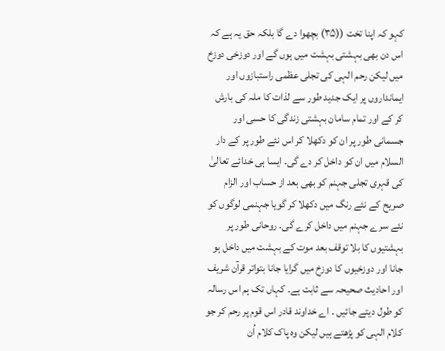کہو کہ اپنا تخت ((۳۵) بچھوا دے گا بلکہ حق یہ ہے کہ اس دن بھی بہشتی بہشت میں ہوں گے اور دوزخی دوزخ میں لیکن رحم الہی کی تجلی عظمی راستبازوں اور ایمانداروں پر ایک جدید طور سے لذات کا ملہ کی بارش کر کے اور تمام سامان بہشتی زندگی کا حسی اور جسمانی طور پر ان کو دکھلا کر اس نئے طور پر کے دار السلام میں ان کو داخل کر دے گی۔ ایسا ہی خدائے تعالیٰ کی قہری تجلی جہنم کو بھی بعد از حساب اور الزام صریح کے نئے رنگ میں دکھلا کر گویا جہنمی لوگوں کو نئے سرے جہنم میں داخل کرے گی۔ روحانی طور پر بہشتیوں کا بلا توقف بعد موت کے بہشت میں داخل ہو جانا اور دوزخیوں کا دوزخ میں گرایا جانا بتواتر قرآن شریف اور احادیث صحیحہ سے ثابت ہے۔ کہاں تک ہم اس رسالہ کو طول دیتے جائیں ۔ اے خداوند قادر اس قوم پر رحم کر جو کلام الہی کو پڑھتے ہیں لیکن وہ پاک کلام اُن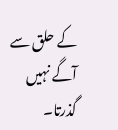کے حلق سے آگے نہیں گذرتا۔